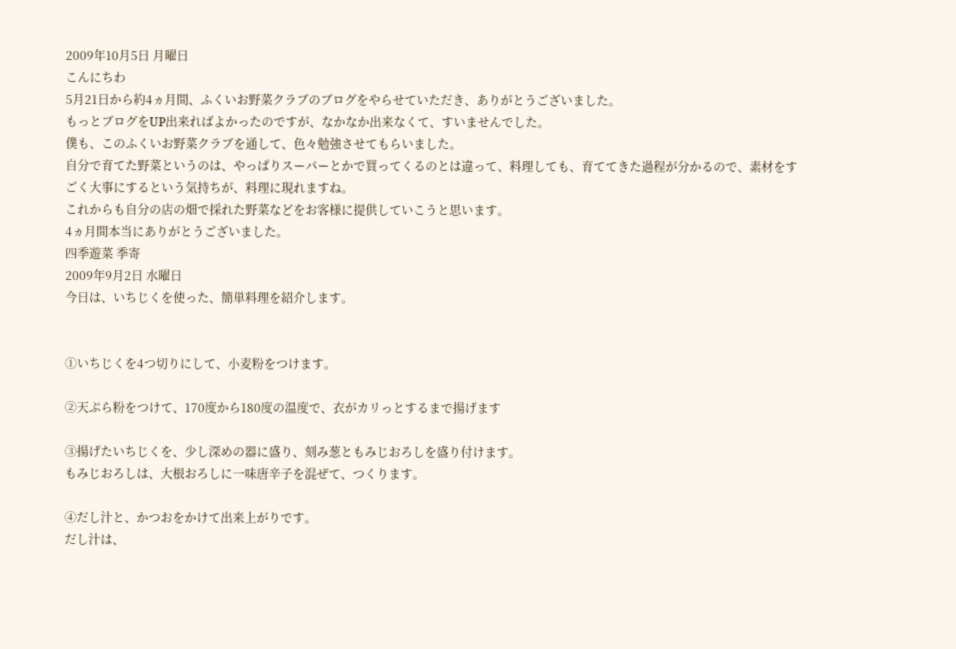2009年10月5日 月曜日
こんにちわ
5月21日から約4ヵ月間、ふくいお野菜クラブのブログをやらせていただき、ありがとうございました。
もっとブログをUP出来ればよかったのですが、なかなか出来なくて、すいませんでした。
僕も、このふくいお野菜クラブを通して、色々勉強させてもらいました。
自分で育てた野菜というのは、やっぱりスーパーとかで買ってくるのとは違って、料理しても、育ててきた過程が分かるので、素材をすごく大事にするという気持ちが、料理に現れますね。
これからも自分の店の畑で採れた野菜などをお客様に提供していこうと思います。
4ヵ月間本当にありがとうございました。
四季遊菜 季寄
2009年9月2日 水曜日
今日は、いちじくを使った、簡単料理を紹介します。


①いちじくを4つ切りにして、小麦粉をつけます。

②天ぷら粉をつけて、170度から180度の温度で、衣がカリっとするまで揚げます

③揚げたいちじくを、少し深めの器に盛り、刻み葱ともみじおろしを盛り付けます。
もみじおろしは、大根おろしに一味唐辛子を混ぜて、つくります。

④だし汁と、かつおをかけて出来上がりです。
だし汁は、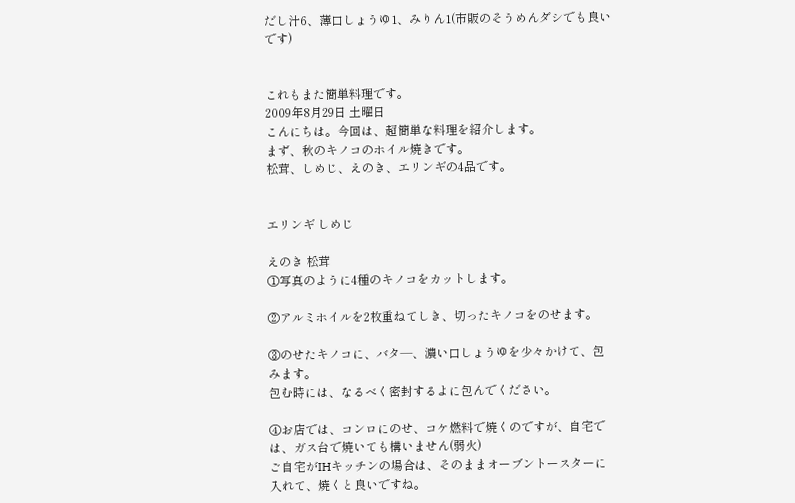だし汁6、薄口しょうゆ1、みりん1(市販のそうめんダシでも良いです)


これもまた簡単料理です。
2009年8月29日 土曜日
こんにちは。今回は、超簡単な料理を紹介します。
まず、秋のキノコのホイル焼きです。
松茸、しめじ、えのき、エリンギの4品です。


エリンギ しめじ

えのき 松茸
①写真のように4種のキノコをカットします。

②アルミホイルを2枚重ねてしき、切ったキノコをのせます。

③のせたキノコに、バタ―、濃い口しょうゆを少々かけて、包みます。
包む時には、なるべく密封するよに包んでください。

④お店では、コンロにのせ、コケ燃料で焼くのですが、自宅では、ガス台で焼いても構いません(弱火)
ご自宅がIHキッチンの場合は、そのままオーブントースターに入れて、焼くと良いですね。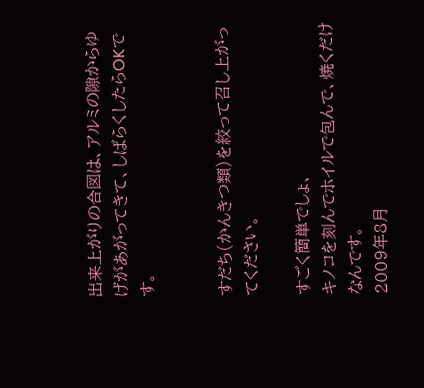出来上がりの合図は、アルミの隙からゆげがあがってきて、しばらくしたらOKです。


すだち(かんきつ類)を絞って召し上がってください。

すごく簡単でしょ、
キノコを刻んでホイルで包んで、焼くだけなんです。
2009年8月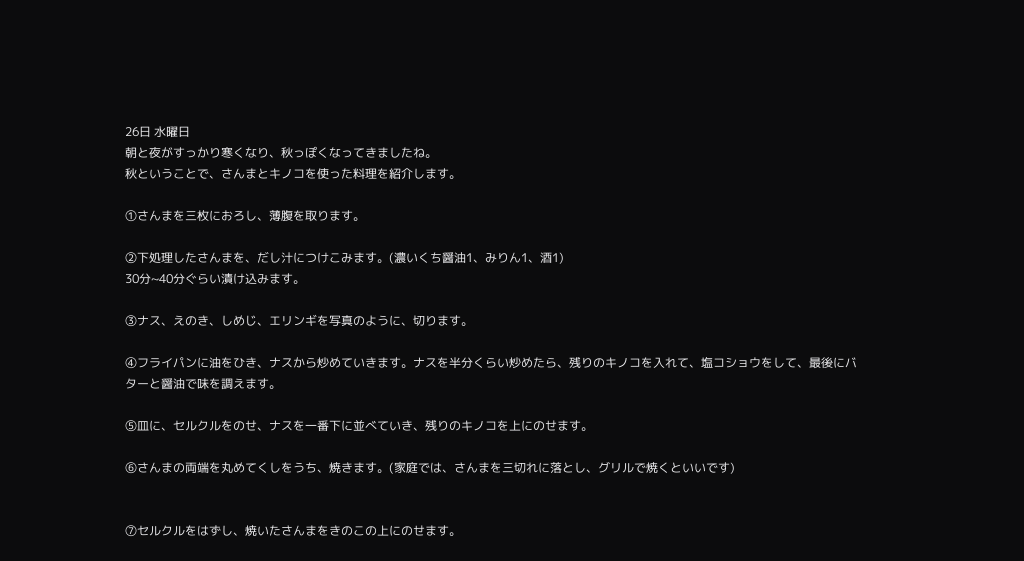26日 水曜日
朝と夜がすっかり寒くなり、秋っぽくなってきましたね。
秋ということで、さんまとキノコを使った料理を紹介します。

①さんまを三枚におろし、薄腹を取ります。

②下処理したさんまを、だし汁につけこみます。(濃いくち醤油1、みりん1、酒1)
30分~40分ぐらい漬け込みます。

③ナス、えのき、しめじ、エリンギを写真のように、切ります。

④フライパンに油をひき、ナスから炒めていきます。ナスを半分くらい炒めたら、残りのキノコを入れて、塩コショウをして、最後にバターと醤油で味を調えます。

⑤皿に、セルクルをのせ、ナスを一番下に並べていき、残りのキノコを上にのせます。

⑥さんまの両端を丸めてくしをうち、焼きます。(家庭では、さんまを三切れに落とし、グリルで焼くといいです)


⑦セルクルをはずし、焼いたさんまをきのこの上にのせます。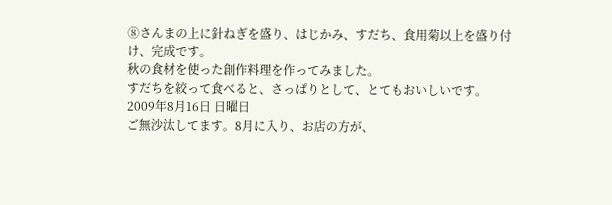⑧さんまの上に針ねぎを盛り、はじかみ、すだち、食用菊以上を盛り付け、完成です。
秋の食材を使った創作料理を作ってみました。
すだちを絞って食べると、さっぱりとして、とてもおいしいです。
2009年8月16日 日曜日
ご無沙汰してます。8月に入り、お店の方が、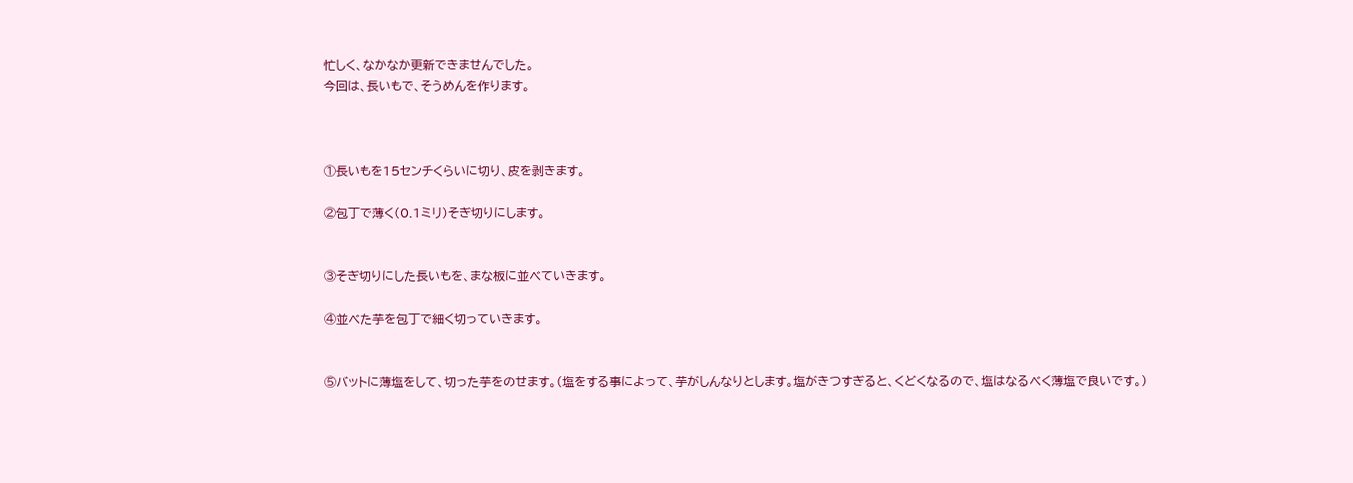忙しく、なかなか更新できませんでした。
今回は、長いもで、そうめんを作ります。



①長いもを15センチくらいに切り、皮を剥きます。

②包丁で薄く(0.1ミリ)そぎ切りにします。


③そぎ切りにした長いもを、まな板に並べていきます。

④並べた芋を包丁で細く切っていきます。


⑤バットに薄塩をして、切った芋をのせます。(塩をする事によって、芋がしんなりとします。塩がきつすぎると、くどくなるので、塩はなるべく薄塩で良いです。)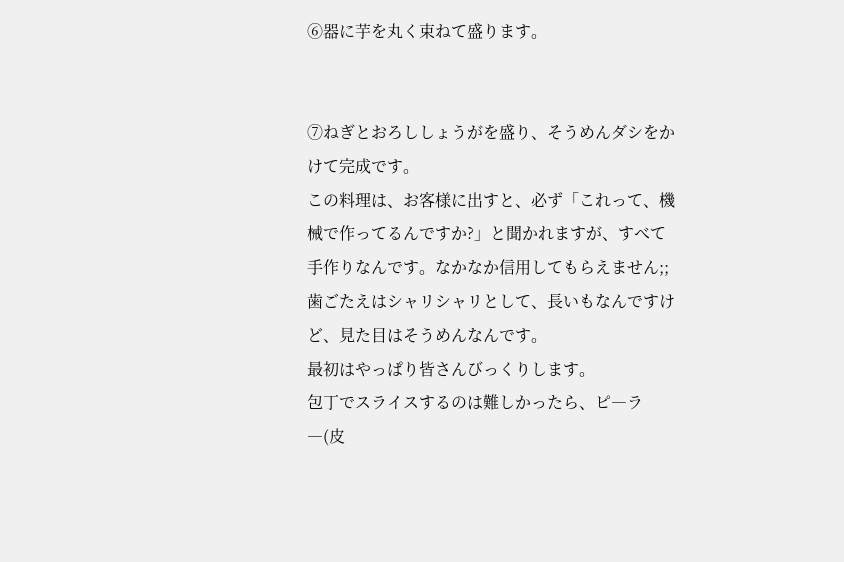⑥器に芋を丸く束ねて盛ります。


⑦ねぎとおろししょうがを盛り、そうめんダシをかけて完成です。
この料理は、お客様に出すと、必ず「これって、機械で作ってるんですか?」と聞かれますが、すべて手作りなんです。なかなか信用してもらえません;;
歯ごたえはシャリシャリとして、長いもなんですけど、見た目はそうめんなんです。
最初はやっぱり皆さんびっくりします。
包丁でスライスするのは難しかったら、ピ―ラ―(皮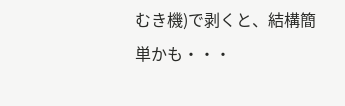むき機)で剥くと、結構簡単かも・・・